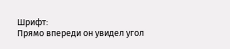Шрифт:
Прямо впереди он увидел угол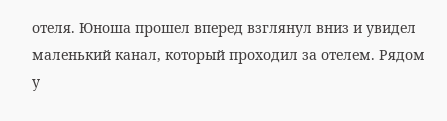отеля. Юноша прошел вперед взглянул вниз и увидел маленький канал, который проходил за отелем. Рядом у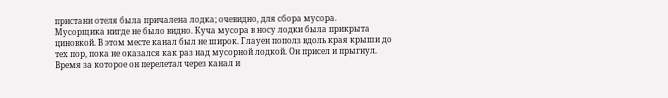пристани отеля была причалена лодка; очевидно, для сбора мусора.
Мусорщика нигде не было видно. Куча мусора в носу лодки была прикрыта циновкой. В этом месте канал был не широк. Глауен пополз вдоль края крыши до тех пор, пока не оказался как раз над мусорной лодкой. Он присел и прыгнул. Время за которое он перелетал через канал и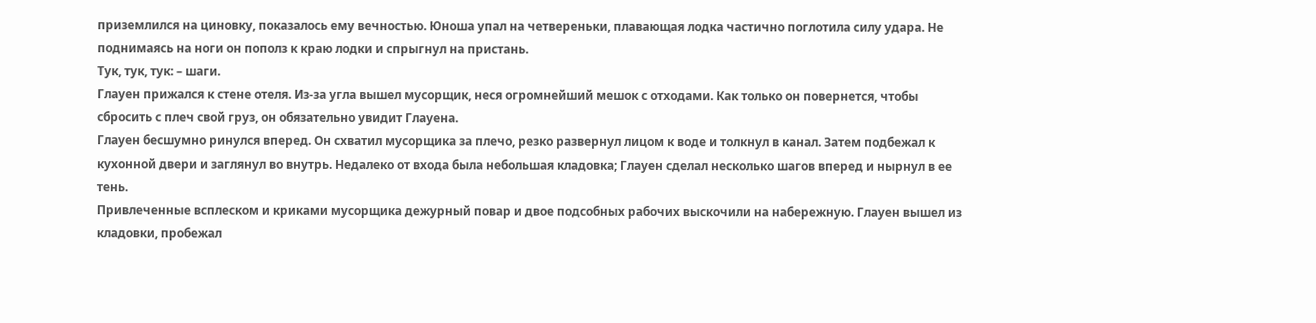приземлился на циновку, показалось ему вечностью. Юноша упал на четвереньки, плавающая лодка частично поглотила силу удара. Не поднимаясь на ноги он пополз к краю лодки и спрыгнул на пристань.
Тук, тук, тук: – шаги.
Глауен прижался к стене отеля. Из-за угла вышел мусорщик, неся огромнейший мешок с отходами. Как только он повернется, чтобы сбросить с плеч свой груз, он обязательно увидит Глауена.
Глауен бесшумно ринулся вперед. Он схватил мусорщика за плечо, резко развернул лицом к воде и толкнул в канал. Затем подбежал к кухонной двери и заглянул во внутрь. Недалеко от входа была небольшая кладовка; Глауен сделал несколько шагов вперед и нырнул в ее тень.
Привлеченные всплеском и криками мусорщика дежурный повар и двое подсобных рабочих выскочили на набережную. Глауен вышел из кладовки, пробежал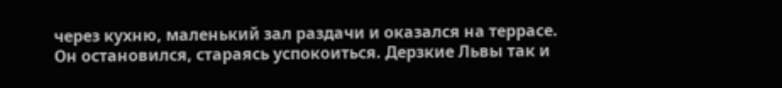через кухню, маленький зал раздачи и оказался на террасе.
Он остановился, стараясь успокоиться. Дерзкие Львы так и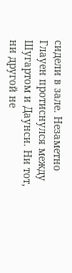сидели в зале. Незаметно Глауен протиснулся между Шугартом и Даунси. Ни тот, ни другой не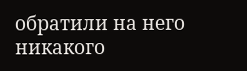обратили на него никакого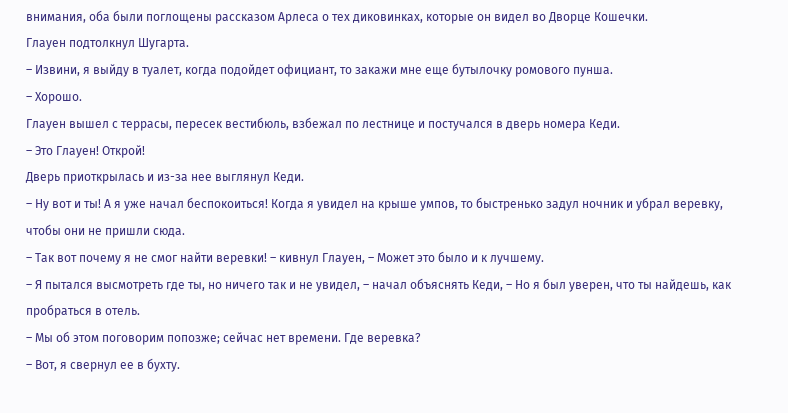внимания, оба были поглощены рассказом Арлеса о тех диковинках, которые он видел во Дворце Кошечки.
Глауен подтолкнул Шугарта.
– Извини, я выйду в туалет, когда подойдет официант, то закажи мне еще бутылочку ромового пунша.
– Хорошо.
Глауен вышел с террасы, пересек вестибюль, взбежал по лестнице и постучался в дверь номера Кеди.
– Это Глауен! Открой!
Дверь приоткрылась и из-за нее выглянул Кеди.
– Ну вот и ты! А я уже начал беспокоиться! Когда я увидел на крыше умпов, то быстренько задул ночник и убрал веревку, чтобы они не пришли сюда.
– Так вот почему я не смог найти веревки! – кивнул Глауен, – Может это было и к лучшему.
– Я пытался высмотреть где ты, но ничего так и не увидел, – начал объяснять Кеди, – Но я был уверен, что ты найдешь, как пробраться в отель.
– Мы об этом поговорим попозже; сейчас нет времени. Где веревка?
– Вот, я свернул ее в бухту.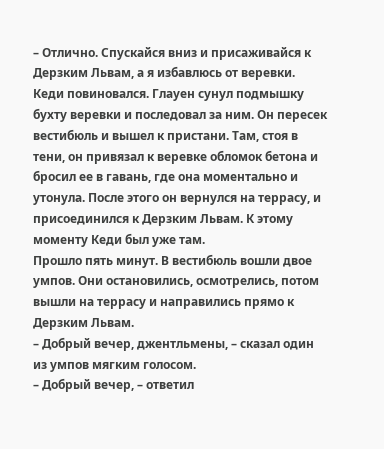– Отлично. Спускайся вниз и присаживайся к Дерзким Львам, а я избавлюсь от веревки.
Кеди повиновался. Глауен сунул подмышку бухту веревки и последовал за ним. Он пересек вестибюль и вышел к пристани. Там, стоя в тени, он привязал к веревке обломок бетона и бросил ее в гавань, где она моментально и утонула. После этого он вернулся на террасу, и присоединился к Дерзким Львам. К этому моменту Кеди был уже там.
Прошло пять минут. В вестибюль вошли двое умпов. Они остановились, осмотрелись, потом вышли на террасу и направились прямо к Дерзким Львам.
– Добрый вечер, джентльмены, – сказал один из умпов мягким голосом.
– Добрый вечер, – ответил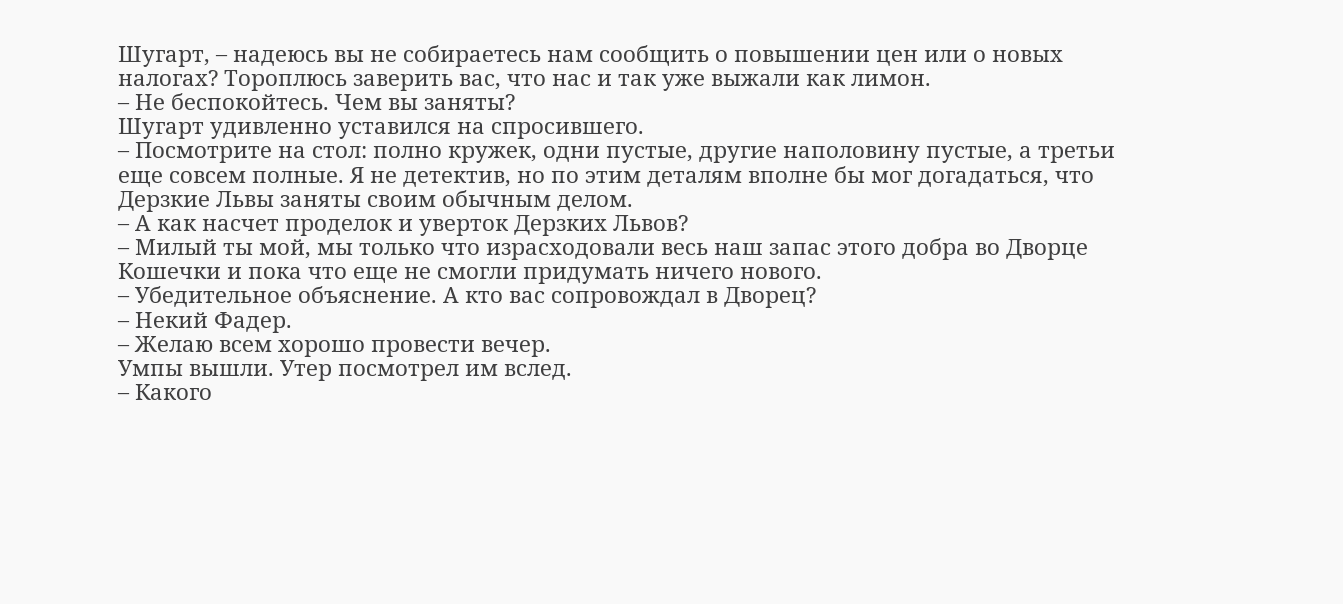Шугарт, – надеюсь вы не собираетесь нам сообщить о повышении цен или о новых налогах? Тороплюсь заверить вас, что нас и так уже выжали как лимон.
– Не беспокойтесь. Чем вы заняты?
Шугарт удивленно уставился на спросившего.
– Посмотрите на стол: полно кружек, одни пустые, другие наполовину пустые, а третьи еще совсем полные. Я не детектив, но по этим деталям вполне бы мог догадаться, что Дерзкие Львы заняты своим обычным делом.
– А как насчет проделок и уверток Дерзких Львов?
– Милый ты мой, мы только что израсходовали весь наш запас этого добра во Дворце Кошечки и пока что еще не смогли придумать ничего нового.
– Убедительное объяснение. А кто вас сопровождал в Дворец?
– Некий Фадер.
– Желаю всем хорошо провести вечер.
Умпы вышли. Утер посмотрел им вслед.
– Какого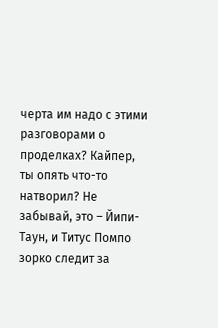черта им надо с этими разговорами о проделках? Кайпер, ты опять что-то натворил? Не забывай, это – Йипи-Таун, и Титус Помпо зорко следит за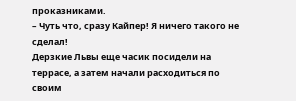проказниками.
– Чуть что, сразу Кайпер! Я ничего такого не сделал!
Дерзкие Львы еще часик посидели на террасе, а затем начали расходиться по своим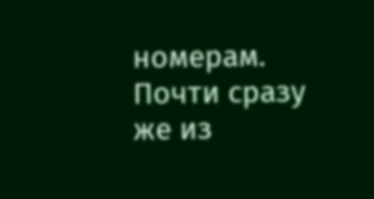номерам. Почти сразу же из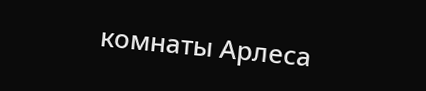комнаты Арлеса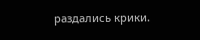раздались крики.